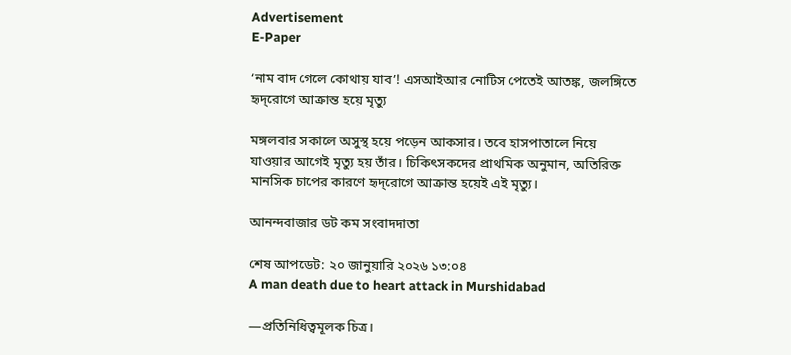Advertisement
E-Paper

‘নাম বাদ গেলে কোথায় যাব’! এসআইআর নোটিস পেতেই আতঙ্ক, জলঙ্গিতে হৃদ্‌রোগে আক্রান্ত হয়ে মৃত্যু

মঙ্গলবার সকালে অসুস্থ হয়ে পড়েন আকসার। তবে হাসপাতালে নিয়ে যাওয়ার আগেই মৃত্যু হয় তাঁর। চিকিৎসকদের প্রাথমিক অনুমান, অতিরিক্ত মানসিক চাপের কারণে হৃদ্‌রোগে আক্রান্ত হয়েই এই মৃত্যু।

আনন্দবাজার ডট কম সংবাদদাতা

শেষ আপডেট: ২০ জানুয়ারি ২০২৬ ১৩:০৪
A man death due to heart attack in Murshidabad

—প্রতিনিধিত্বমূলক চিত্র।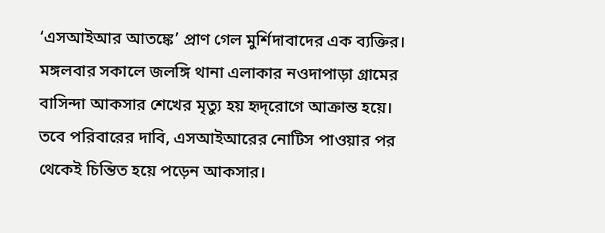‘এসআইআর আতঙ্কে’ প্রাণ গেল মুর্শিদাবাদের এক ব্যক্তির। মঙ্গলবার সকালে জলঙ্গি থানা এলাকার নওদাপাড়া গ্রামের বাসিন্দা আকসার শেখের মৃত্যু হয় হৃদ্‌রোগে আক্রান্ত হয়ে। তবে পরিবারের দাবি, এসআইআরের নোটিস পাওয়ার পর থেকেই চিন্তিত হয়ে পড়েন আকসার।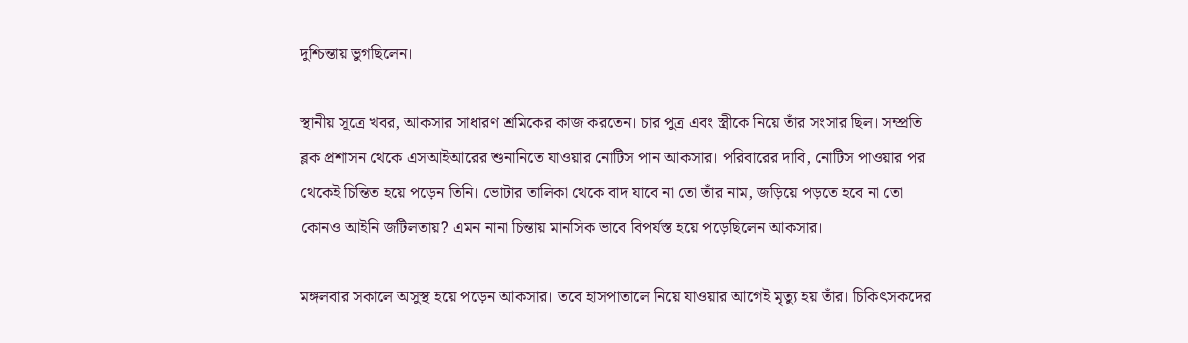দুশ্চিন্তায় ভুগছিলেন।

স্থানীয় সূত্রে খবর, আকসার সাধারণ শ্রমিকের কাজ করতেন। চার পুত্র এবং স্ত্রীকে নিয়ে তাঁর সংসার ছিল। সম্প্রতি ব্লক প্রশাসন থেকে এসআইআরের শুনানিতে যাওয়ার নোটিস পান আকসার। পরিবারের দাবি, নোটিস পাওয়ার পর থেকেই চিন্তিত হয়ে পড়েন তিনি। ভোটার তালিকা থেকে বাদ যাবে না তো তাঁর নাম, জড়িয়ে পড়তে হবে না তো কোনও আইনি জটিলতায়? এমন নানা চিন্তায় মানসিক ভাবে বিপর্যস্ত হয়ে পড়েছিলেন আকসার।

মঙ্গলবার সকালে অসুস্থ হয়ে পড়েন আকসার। তবে হাসপাতালে নিয়ে যাওয়ার আগেই মৃত্যু হয় তাঁর। চিকিৎসকদের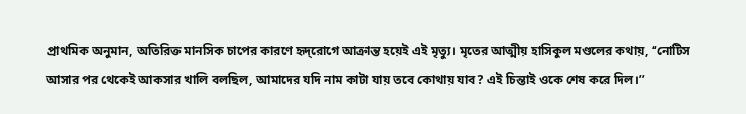প্রাথমিক অনুমান, অতিরিক্ত মানসিক চাপের কারণে হৃদ্‌রোগে আক্রান্ত হয়েই এই মৃত্যু। মৃতের আত্মীয় হাসিকুল মণ্ডলের কথায়, ‘‘নোটিস আসার পর থেকেই আকসার খালি বলছিল, আমাদের যদি নাম কাটা যায় তবে কোথায় যাব? এই চিন্তাই ওকে শেষ করে দিল।’’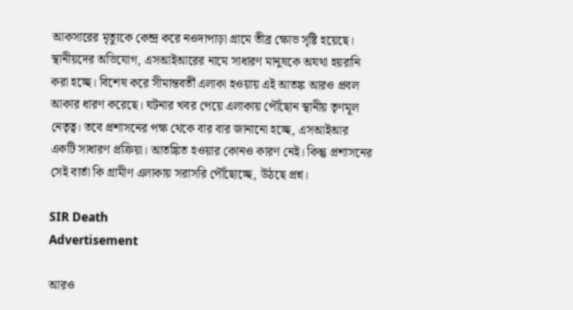আকসারের মৃত্যুকে কেন্দ্র করে নওদাপাড়া গ্রামে তীব্র ক্ষোভ সৃষ্টি হয়েছে। স্থানীয়দের অভিযোগ, এসআইআরের নামে সাধারণ মানুষকে অযথা হয়রানি করা হচ্ছে। বিশেষ করে সীমান্তবর্তী এলাকা হওয়ায় এই আতঙ্ক আরও প্রবল আকার ধারণ করেছে। ঘটনার খবর পেয়ে এলাকায় পৌঁছোন স্থানীয় তৃণমূল নেতৃত্ব। তবে প্রশাসনের পক্ষ থেকে বার বার জানানো হচ্ছে, এসআইআর একটি সাধারণ প্রক্রিয়া। আতঙ্কিত হওয়ার কোনও কারণ নেই। কিন্তু প্রশাসনের সেই বার্তা কি গ্রামীণ এলাকায় সরাসরি পৌঁছোচ্ছে, উঠছে প্রশ্ন।

SIR Death
Advertisement

আরও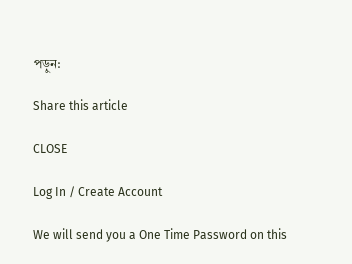পড়ুন:

Share this article

CLOSE

Log In / Create Account

We will send you a One Time Password on this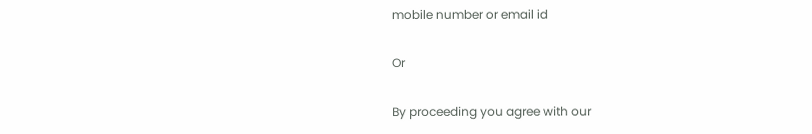mobile number or email id

Or

By proceeding you agree with our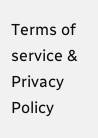Terms of service & Privacy Policy